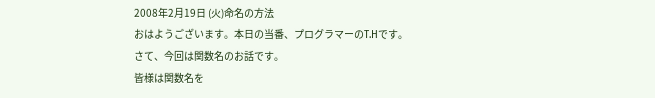2008年2月19日 (火)命名の方法
おはようございます。本日の当番、プログラマーのT.Hです。
さて、今回は関数名のお話です。
皆様は関数名を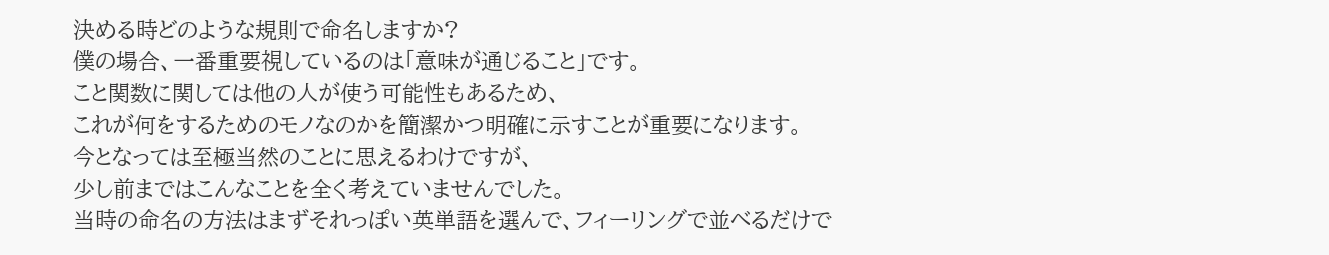決める時どのような規則で命名しますか?
僕の場合、一番重要視しているのは「意味が通じること」です。
こと関数に関しては他の人が使う可能性もあるため、
これが何をするためのモノなのかを簡潔かつ明確に示すことが重要になります。
今となっては至極当然のことに思えるわけですが、
少し前まではこんなことを全く考えていませんでした。
当時の命名の方法はまずそれっぽい英単語を選んで、フィーリングで並べるだけで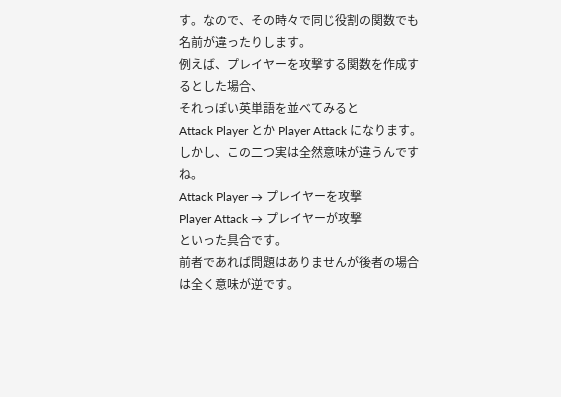す。なので、その時々で同じ役割の関数でも名前が違ったりします。
例えば、プレイヤーを攻撃する関数を作成するとした場合、
それっぽい英単語を並べてみると
Attack Player とか Player Attack になります。
しかし、この二つ実は全然意味が違うんですね。
Attack Player → プレイヤーを攻撃
Player Attack → プレイヤーが攻撃
といった具合です。
前者であれば問題はありませんが後者の場合は全く意味が逆です。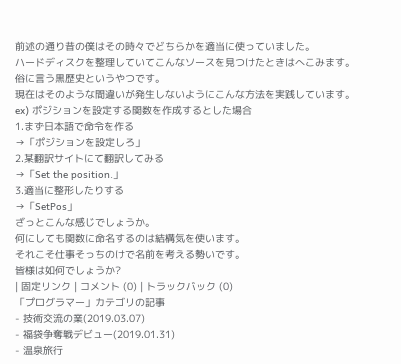前述の通り昔の僕はその時々でどちらかを適当に使っていました。
ハードディスクを整理していてこんなソースを見つけたときはへこみます。
俗に言う黒歴史というやつです。
現在はそのような間違いが発生しないようにこんな方法を実践しています。
ex) ポジションを設定する関数を作成するとした場合
1.まず日本語で命令を作る
→「ポジションを設定しろ」
2.某翻訳サイトにて翻訳してみる
→「Set the position.」
3.適当に整形したりする
→「SetPos」
ざっとこんな感じでしょうか。
何にしても関数に命名するのは結構気を使います。
それこそ仕事そっちのけで名前を考える勢いです。
皆様は如何でしょうか?
| 固定リンク | コメント (0) | トラックバック (0)
「プログラマー」カテゴリの記事
- 技術交流の業(2019.03.07)
- 福袋争奪戦デビュー(2019.01.31)
- 温泉旅行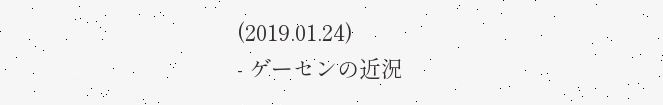(2019.01.24)
- ゲーセンの近況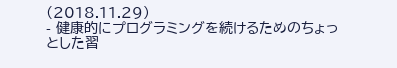(2018.11.29)
- 健康的にプログラミングを続けるためのちょっとした習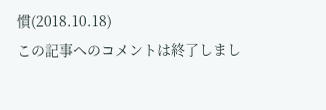慣(2018.10.18)
この記事へのコメントは終了しまし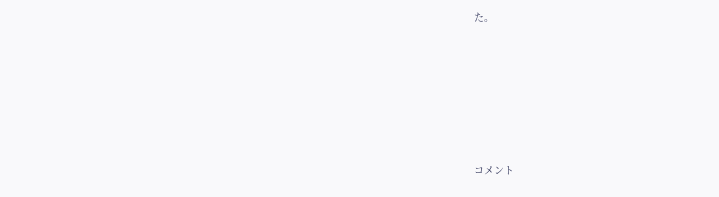た。








コメント